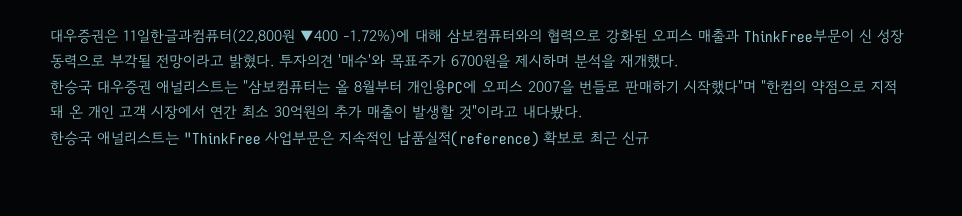대우증권은 11일한글과컴퓨터(22,800원 ▼400 -1.72%)에 대해 삼보컴퓨터와의 협력으로 강화된 오피스 매출과 ThinkFree부문이 신 성장동력으로 부각될 전망이라고 밝혔다. 투자의견 '매수'와 목표주가 6700원을 제시하며 분석을 재개했다.
한승국 대우증권 애널리스트는 "삼보컴퓨터는 올 8월부터 개인용PC에 오피스 2007을 번들로 판매하기 시작했다"며 "한컴의 약점으로 지적돼 온 개인 고객 시장에서 연간 최소 30억원의 추가 매출이 발생할 것"이라고 내다봤다.
한승국 애널리스트는 "ThinkFree 사업부문은 지속적인 납품실적(reference) 확보로 최근 신규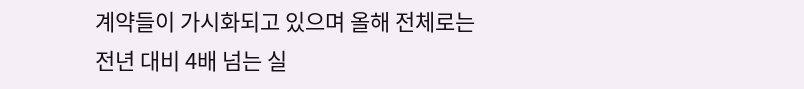계약들이 가시화되고 있으며 올해 전체로는 전년 대비 4배 넘는 실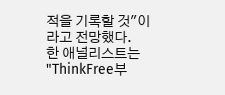적을 기록할 것"이라고 전망했다.
한 애널리스트는 "ThinkFree부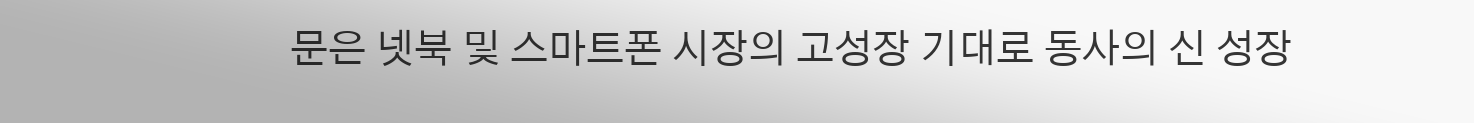문은 넷북 및 스마트폰 시장의 고성장 기대로 동사의 신 성장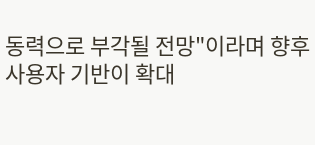동력으로 부각될 전망"이라며 향후 사용자 기반이 확대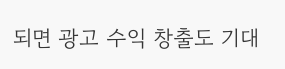되면 광고 수익 창출도 기대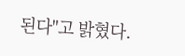된다"고 밝혔다.